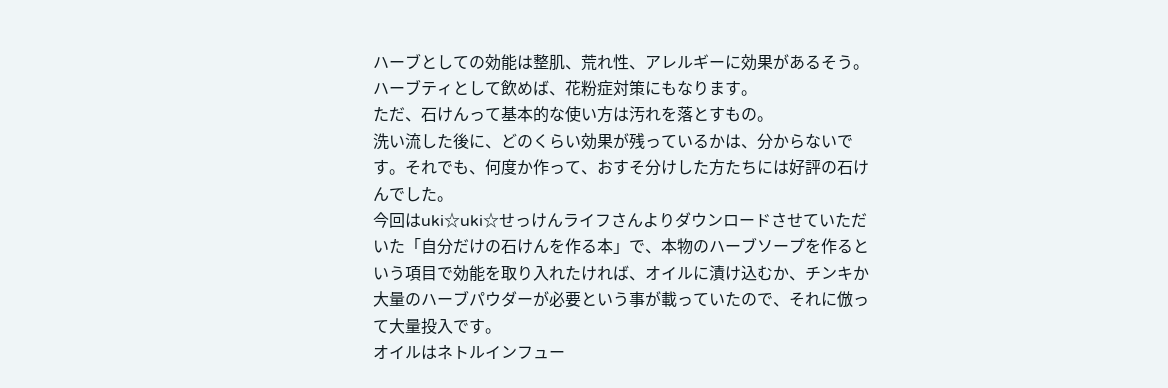ハーブとしての効能は整肌、荒れ性、アレルギーに効果があるそう。
ハーブティとして飲めば、花粉症対策にもなります。
ただ、石けんって基本的な使い方は汚れを落とすもの。
洗い流した後に、どのくらい効果が残っているかは、分からないです。それでも、何度か作って、おすそ分けした方たちには好評の石けんでした。
今回はuki☆uki☆せっけんライフさんよりダウンロードさせていただいた「自分だけの石けんを作る本」で、本物のハーブソープを作るという項目で効能を取り入れたければ、オイルに漬け込むか、チンキか大量のハーブパウダーが必要という事が載っていたので、それに倣って大量投入です。
オイルはネトルインフュー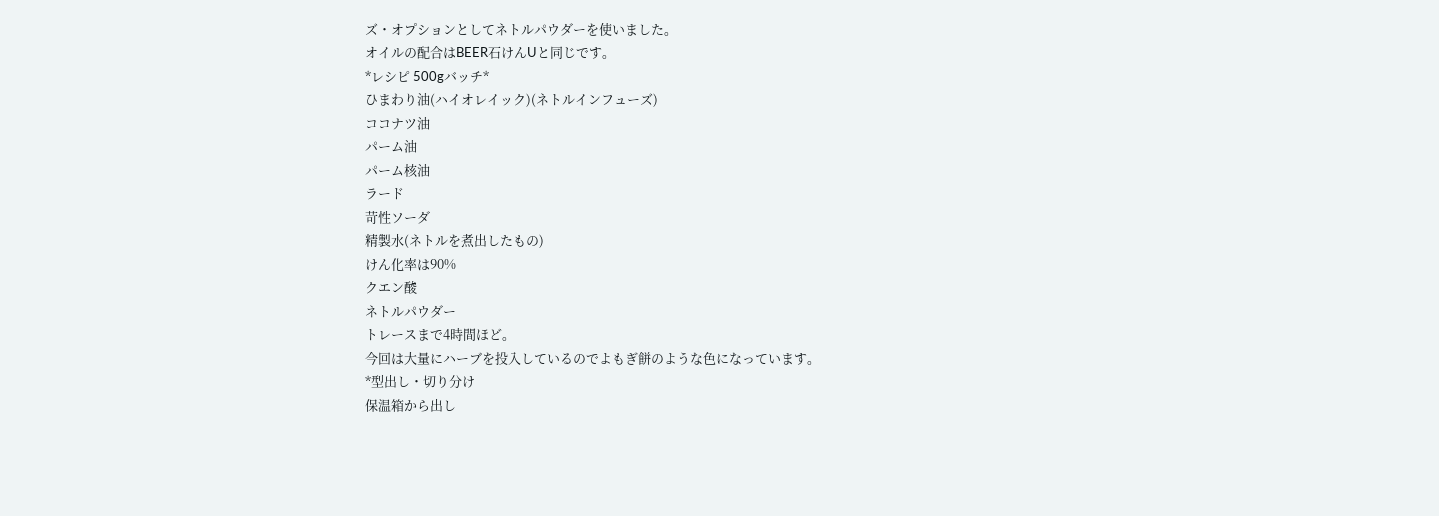ズ・オプションとしてネトルパウダーを使いました。
オイルの配合はBEER石けんUと同じです。
*レシピ 500gバッチ*
ひまわり油(ハイオレイック)(ネトルインフューズ)
ココナツ油
パーム油
パーム核油
ラード
苛性ソーダ
精製水(ネトルを煮出したもの)
けん化率は90%
クエン酸
ネトルパウダー
トレースまで4時間ほど。
今回は大量にハーブを投入しているのでよもぎ餅のような色になっています。
*型出し・切り分け
保温箱から出し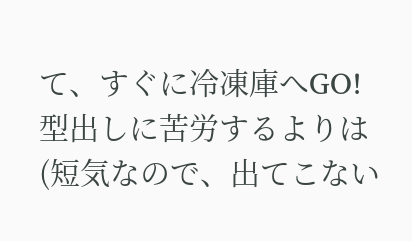て、すぐに冷凍庫へGO!
型出しに苦労するよりは(短気なので、出てこない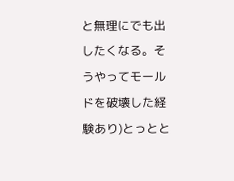と無理にでも出したくなる。そうやってモールドを破壊した経験あり)とっとと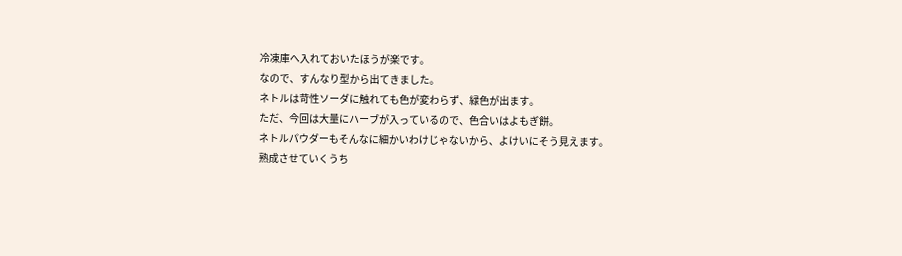冷凍庫へ入れておいたほうが楽です。
なので、すんなり型から出てきました。
ネトルは苛性ソーダに触れても色が変わらず、緑色が出ます。
ただ、今回は大量にハーブが入っているので、色合いはよもぎ餅。
ネトルパウダーもそんなに細かいわけじゃないから、よけいにそう見えます。
熟成させていくうち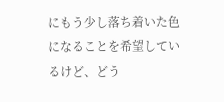にもう少し落ち着いた色になることを希望しているけど、どう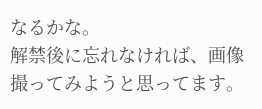なるかな。
解禁後に忘れなければ、画像撮ってみようと思ってます。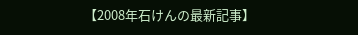【2008年石けんの最新記事】